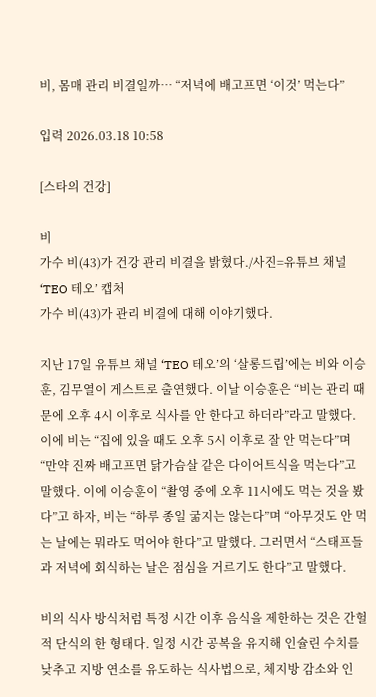비, 몸매 관리 비결일까… “저녁에 배고프면 ‘이것’ 먹는다”

입력 2026.03.18 10:58

[스타의 건강]

비
가수 비(43)가 건강 관리 비결을 밝혔다./사진=유튜브 채널 ‘TEO 테오’ 캡처
가수 비(43)가 관리 비결에 대해 이야기했다.

지난 17일 유튜브 채널 ‘TEO 테오’의 ‘살롱드립’에는 비와 이승훈, 김무열이 게스트로 출연했다. 이날 이승훈은 “비는 관리 때문에 오후 4시 이후로 식사를 안 한다고 하더라”라고 말했다. 이에 비는 “집에 있을 때도 오후 5시 이후로 잘 안 먹는다”며 “만약 진짜 배고프면 닭가슴살 같은 다이어트식을 먹는다”고 말했다. 이에 이승훈이 “촬영 중에 오후 11시에도 먹는 것을 봤다”고 하자, 비는 “하루 종일 굶지는 않는다”며 “아무것도 안 먹는 날에는 뭐라도 먹어야 한다”고 말했다. 그러면서 “스태프들과 저녁에 회식하는 날은 점심을 거르기도 한다”고 말했다.

비의 식사 방식처럼 특정 시간 이후 음식을 제한하는 것은 간헐적 단식의 한 형태다. 일정 시간 공복을 유지해 인슐린 수치를 낮추고 지방 연소를 유도하는 식사법으로, 체지방 감소와 인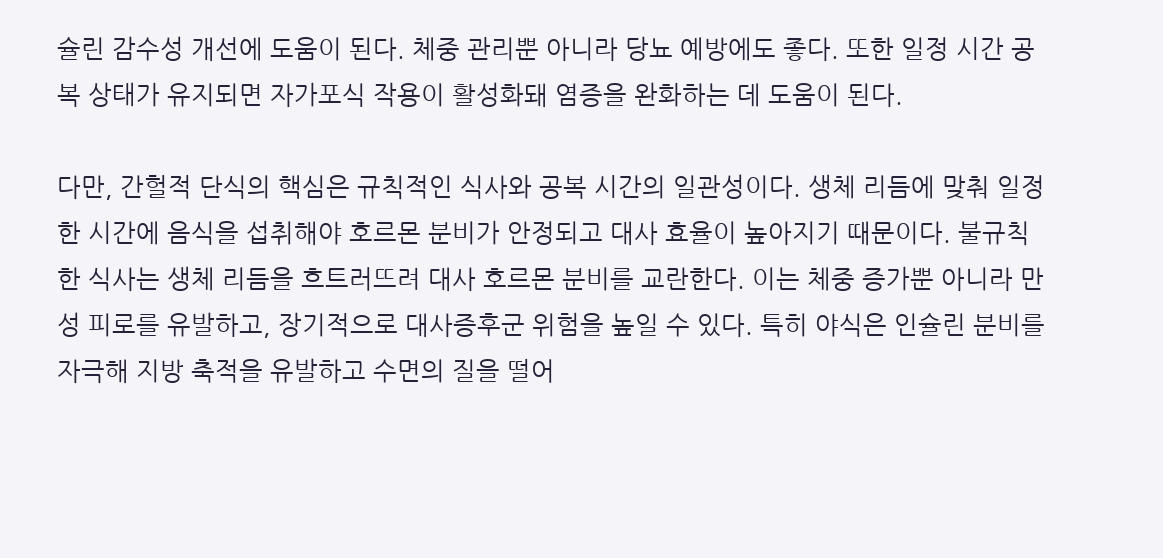슐린 감수성 개선에 도움이 된다. 체중 관리뿐 아니라 당뇨 예방에도 좋다. 또한 일정 시간 공복 상태가 유지되면 자가포식 작용이 활성화돼 염증을 완화하는 데 도움이 된다.

다만, 간헐적 단식의 핵심은 규칙적인 식사와 공복 시간의 일관성이다. 생체 리듬에 맞춰 일정한 시간에 음식을 섭취해야 호르몬 분비가 안정되고 대사 효율이 높아지기 때문이다. 불규칙한 식사는 생체 리듬을 흐트러뜨려 대사 호르몬 분비를 교란한다. 이는 체중 증가뿐 아니라 만성 피로를 유발하고, 장기적으로 대사증후군 위험을 높일 수 있다. 특히 야식은 인슐린 분비를 자극해 지방 축적을 유발하고 수면의 질을 떨어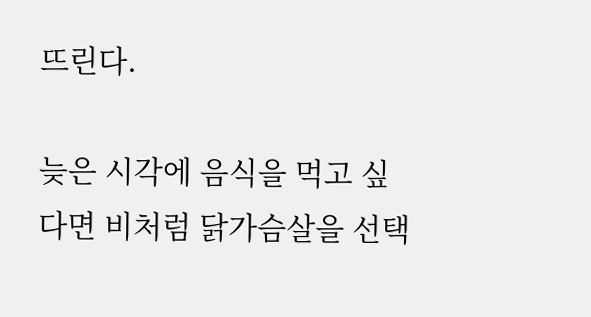뜨린다.

늦은 시각에 음식을 먹고 싶다면 비처럼 닭가슴살을 선택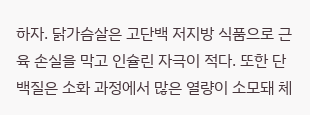하자. 닭가슴살은 고단백 저지방 식품으로 근육 손실을 막고 인슐린 자극이 적다. 또한 단백질은 소화 과정에서 많은 열량이 소모돼 체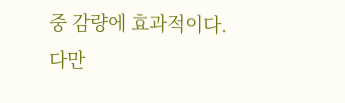중 감량에 효과적이다. 다만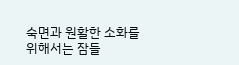숙면과 원활한 소화를 위해서는 잠들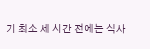기 최소 세 시간 전에는 식사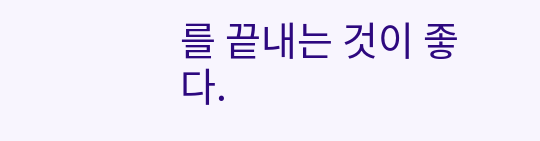를 끝내는 것이 좋다.